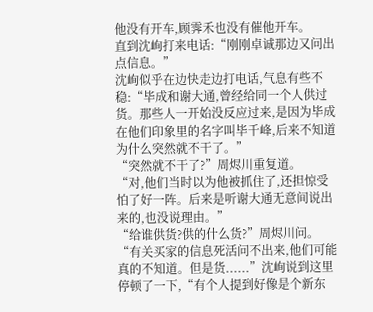他没有开车,顾霁禾也没有催他开车。
直到沈峋打来电话:“刚刚卓诚那边又问出点信息。”
沈峋似乎在边快走边打电话,气息有些不稳:“毕成和谢大通,曾经给同一个人供过货。那些人一开始没反应过来,是因为毕成在他们印象里的名字叫毕千峰,后来不知道为什么突然就不干了。”
“突然就不干了?”周烬川重复道。
“对,他们当时以为他被抓住了,还担惊受怕了好一阵。后来是听谢大通无意间说出来的,也没说理由。”
“给谁供货?供的什么货?”周烬川问。
“有关买家的信息死活问不出来,他们可能真的不知道。但是货......”沈峋说到这里停顿了一下,“有个人提到好像是个新东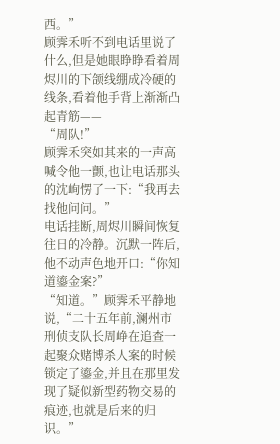西。”
顾霁禾听不到电话里说了什么,但是她眼睁睁看着周烬川的下颌线绷成冷硬的线条,看着他手背上渐渐凸起青筋——
“周队!”
顾霁禾突如其来的一声高喊令他一颤,也让电话那头的沈峋愣了一下:“我再去找他问问。”
电话挂断,周烬川瞬间恢复往日的冷静。沉默一阵后,他不动声色地开口:“你知道鎏金案?”
“知道。”顾霁禾平静地说,“二十五年前,澜州市刑侦支队长周峥在追查一起聚众赌博杀人案的时候锁定了鎏金,并且在那里发现了疑似新型药物交易的痕迹,也就是后来的归识。”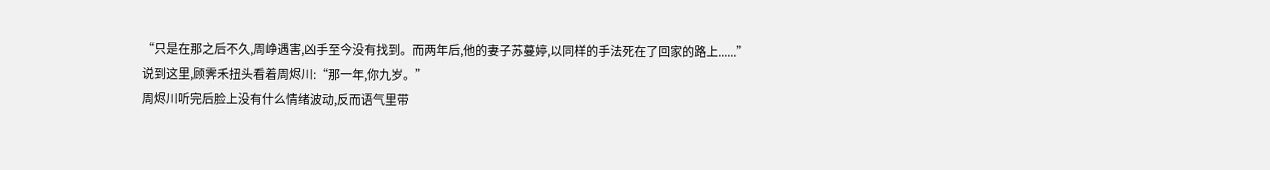“只是在那之后不久,周峥遇害,凶手至今没有找到。而两年后,他的妻子苏蔓婷,以同样的手法死在了回家的路上......”
说到这里,顾霁禾扭头看着周烬川:“那一年,你九岁。”
周烬川听完后脸上没有什么情绪波动,反而语气里带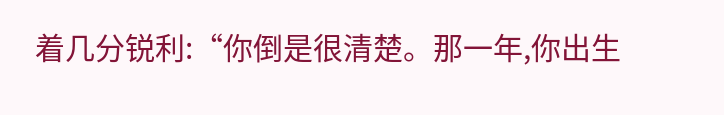着几分锐利:“你倒是很清楚。那一年,你出生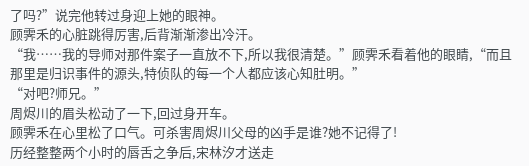了吗?”说完他转过身迎上她的眼神。
顾霁禾的心脏跳得厉害,后背渐渐渗出冷汗。
“我……我的导师对那件案子一直放不下,所以我很清楚。”顾霁禾看着他的眼睛,“而且那里是归识事件的源头,特侦队的每一个人都应该心知肚明。”
“对吧?师兄。”
周烬川的眉头松动了一下,回过身开车。
顾霁禾在心里松了口气。可杀害周烬川父母的凶手是谁?她不记得了!
历经整整两个小时的唇舌之争后,宋林汐才送走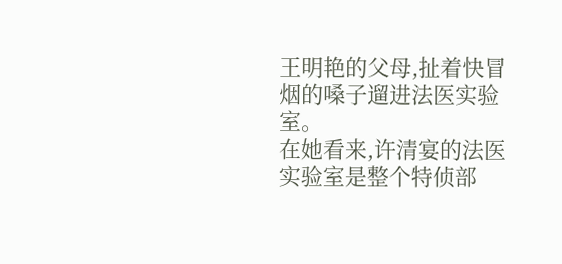王明艳的父母,扯着快冒烟的嗓子遛进法医实验室。
在她看来,许清宴的法医实验室是整个特侦部